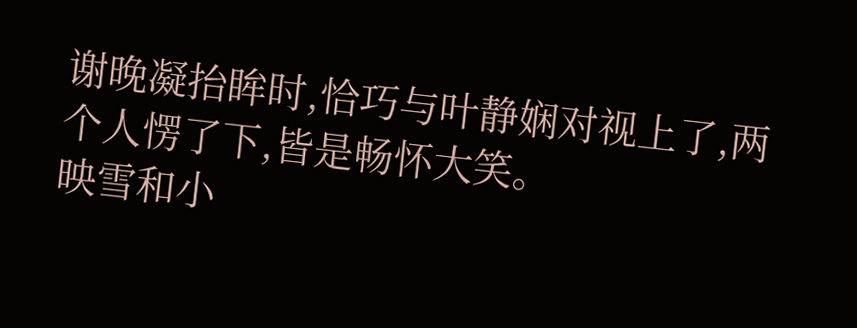谢晚凝抬眸时,恰巧与叶静娴对视上了,两个人愣了下,皆是畅怀大笑。
映雪和小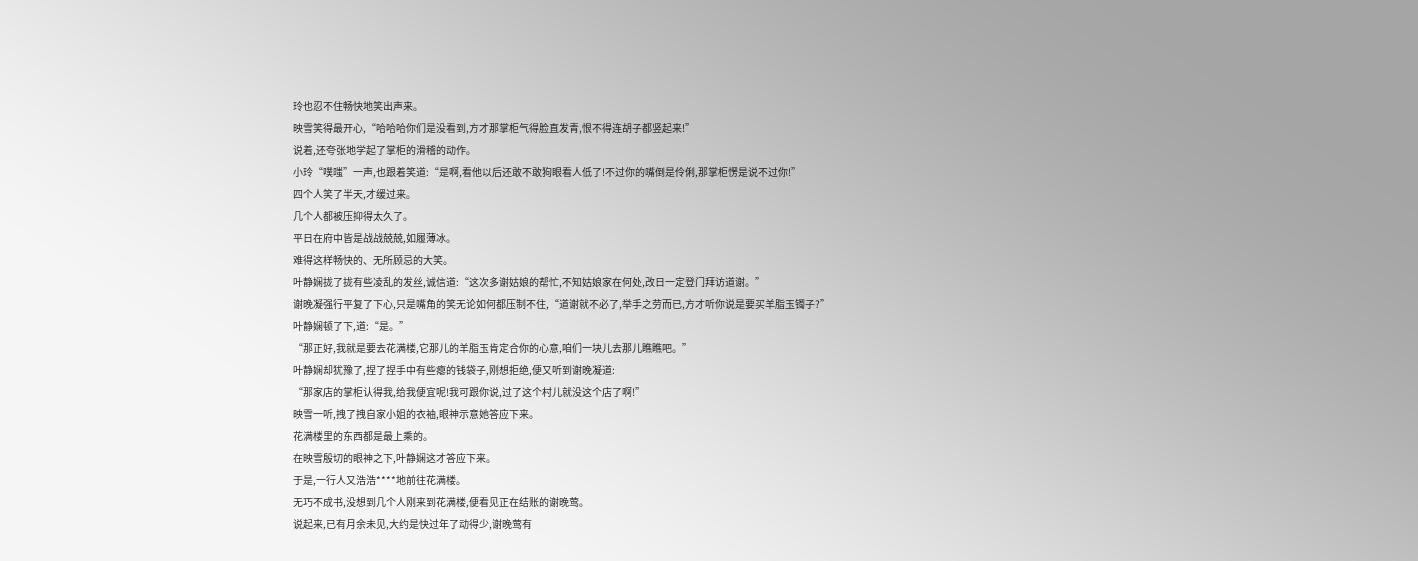玲也忍不住畅快地笑出声来。
映雪笑得最开心,“哈哈哈你们是没看到,方才那掌柜气得脸直发青,恨不得连胡子都竖起来!”
说着,还夸张地学起了掌柜的滑稽的动作。
小玲“噗嗤”一声,也跟着笑道:“是啊,看他以后还敢不敢狗眼看人低了!不过你的嘴倒是伶俐,那掌柜愣是说不过你!”
四个人笑了半天,才缓过来。
几个人都被压抑得太久了。
平日在府中皆是战战兢兢,如履薄冰。
难得这样畅快的、无所顾忌的大笑。
叶静娴拢了拢有些凌乱的发丝,诚信道:“这次多谢姑娘的帮忙,不知姑娘家在何处,改日一定登门拜访道谢。”
谢晚凝强行平复了下心,只是嘴角的笑无论如何都压制不住,“道谢就不必了,举手之劳而已,方才听你说是要买羊脂玉镯子?”
叶静娴顿了下,道:“是。”
“那正好,我就是要去花满楼,它那儿的羊脂玉肯定合你的心意,咱们一块儿去那儿瞧瞧吧。”
叶静娴却犹豫了,捏了捏手中有些瘪的钱袋子,刚想拒绝,便又听到谢晚凝道:
“那家店的掌柜认得我,给我便宜呢!我可跟你说,过了这个村儿就没这个店了啊!”
映雪一听,拽了拽自家小姐的衣袖,眼神示意她答应下来。
花满楼里的东西都是最上乘的。
在映雪殷切的眼神之下,叶静娴这才答应下来。
于是,一行人又浩浩****地前往花满楼。
无巧不成书,没想到几个人刚来到花满楼,便看见正在结账的谢晚莺。
说起来,已有月余未见,大约是快过年了动得少,谢晚莺有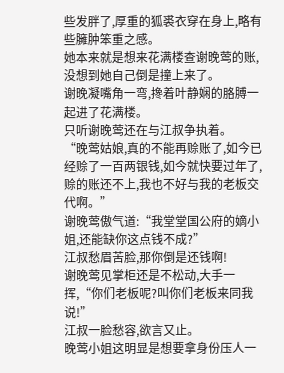些发胖了,厚重的狐裘衣穿在身上,略有些臃肿笨重之感。
她本来就是想来花满楼查谢晚莺的账,没想到她自己倒是撞上来了。
谢晚凝嘴角一弯,搀着叶静娴的胳膊一起进了花满楼。
只听谢晚莺还在与江叔争执着。
“晚莺姑娘,真的不能再赊账了,如今已经赊了一百两银钱,如今就快要过年了,赊的账还不上,我也不好与我的老板交代啊。”
谢晚莺傲气道:“我堂堂国公府的嫡小姐,还能缺你这点钱不成?”
江叔愁眉苦脸,那你倒是还钱啊!
谢晚莺见掌柜还是不松动,大手一挥,“你们老板呢?叫你们老板来同我说!”
江叔一脸愁容,欲言又止。
晚莺小姐这明显是想要拿身份压人一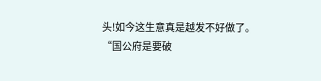头!如今这生意真是越发不好做了。
“国公府是要破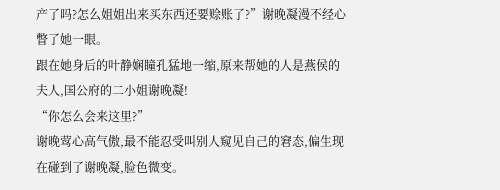产了吗?怎么姐姐出来买东西还要赊账了?”谢晚凝漫不经心瞥了她一眼。
跟在她身后的叶静娴瞳孔猛地一缩,原来帮她的人是燕侯的夫人,国公府的二小姐谢晚凝!
“你怎么会来这里?”
谢晚莺心高气傲,最不能忍受叫别人窥见自己的窘态,偏生现在碰到了谢晚凝,脸色微变。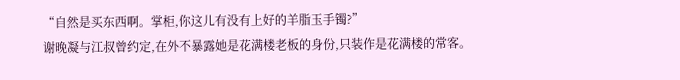“自然是买东西啊。掌柜,你这儿有没有上好的羊脂玉手镯?”
谢晚凝与江叔曾约定,在外不暴露她是花满楼老板的身份,只装作是花满楼的常客。